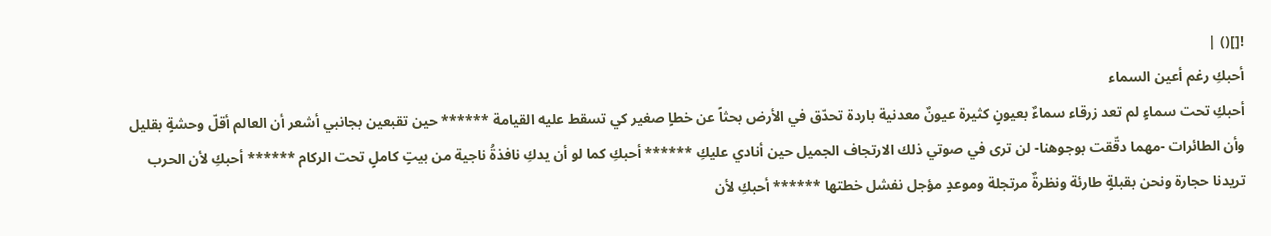![]() |
أحبكِ رغم أعين السماء
أحبكِ تحت سماءٍ لم تعد زرقاء سماءٌ بعيونٍ كثيرة عيونٌ معدنية باردة تحدّق في الأرض بحثاً عن خطاٍ صغير كي تسقط عليه القيامة ****** حين تقبعين بجانبي أشعر أن العالم أقلّ وحشةٍ بقليل وأن الطائرات -مهما دقّقت بوجوهنا- لن ترى في صوتي ذلك الارتجاف الجميل حين أنادي عليكِ ****** أحبكِ كما لو أن يدكِ نافذةُ ناجية من بيتٍ كاملٍ تحت الركام ****** أحبكِ لأن الحرب تريدنا حجارة ونحن بقبلةٍ طارئة ونظرةٌ مرتجلة وموعدٍ مؤجل نفشل خطتها ****** أحبكِ لأن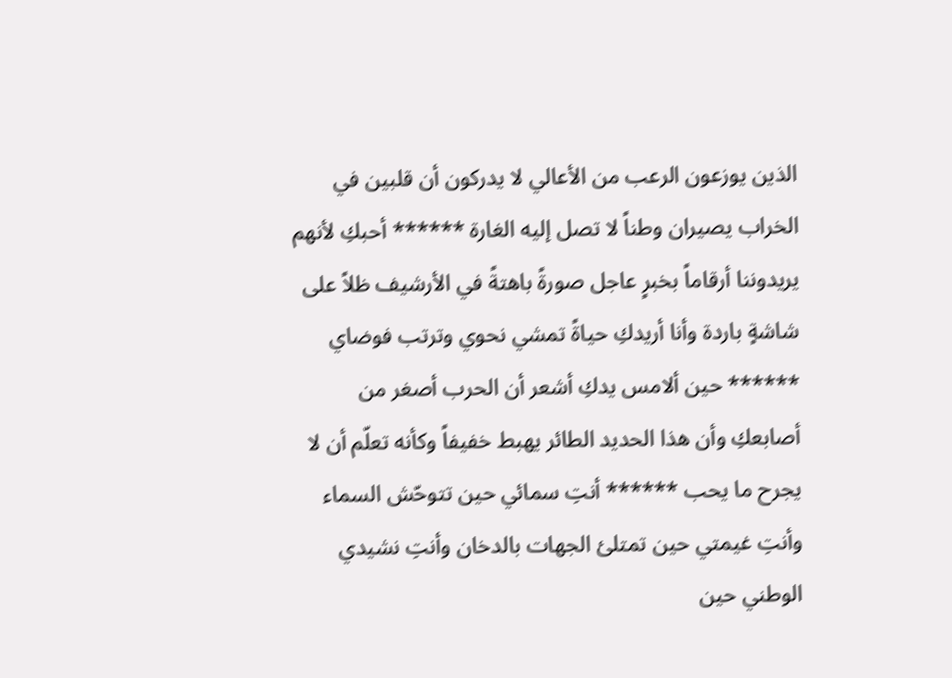الذين يوزعون الرعب من الأعالي لا يدركون أن قلبين في الخراب يصيران وطناً لا تصل إليه الغارة ****** أحبكِ لأنهم يريدوننا أرقاماً بخبرٍ عاجل صورةً باهتةً في الأرشيف ظلاً على شاشةٍ باردة وأنا أريدكِ حياةً تمشي نحوي وترتب فوضاي ****** حين ألامس يدكِ أشعر أن الحرب أصغر من أصابعكِ وأن هذا الحديد الطائر يهبط خفيفاً وكأنه تعلّم أن لا يجرح ما يحب ****** أنتِ سمائي حين تتوحّش السماء وأنتِ غيمتي حين تمتلئ الجهات بالدخان وأنتِ نشيدي الوطني حين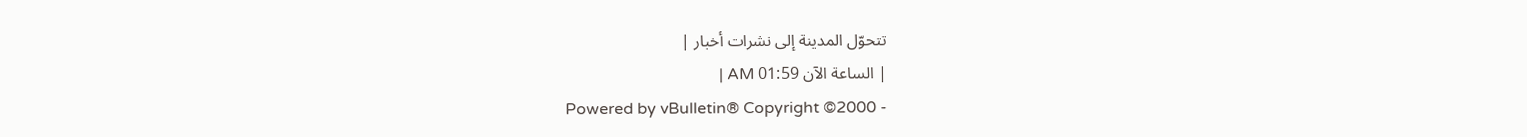تتحوّل المدينة إلى نشرات أخبار |
| الساعة الآن 01:59 AM |
Powered by vBulletin® Copyright ©2000 -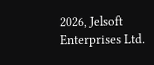2026, Jelsoft Enterprises Ltd.